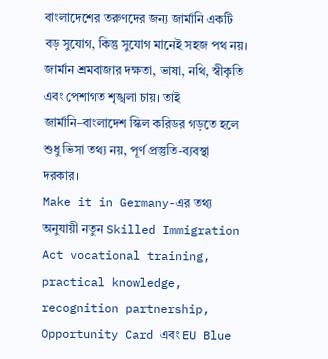বাংলাদেশের তরুণদের জন্য জার্মানি একটি বড় সুযোগ, কিন্তু সুযোগ মানেই সহজ পথ নয়। জার্মান শ্রমবাজার দক্ষতা, ভাষা, নথি, স্বীকৃতি এবং পেশাগত শৃঙ্খলা চায়। তাই জার্মানি–বাংলাদেশ স্কিল করিডর গড়তে হলে শুধু ভিসা তথ্য নয়, পূর্ণ প্রস্তুতি-ব্যবস্থা দরকার।
Make it in Germany-এর তথ্য অনুযায়ী নতুন Skilled Immigration Act vocational training, practical knowledge, recognition partnership, Opportunity Card এবং EU Blue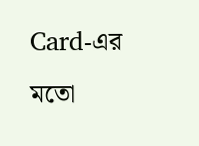Card-এর মতো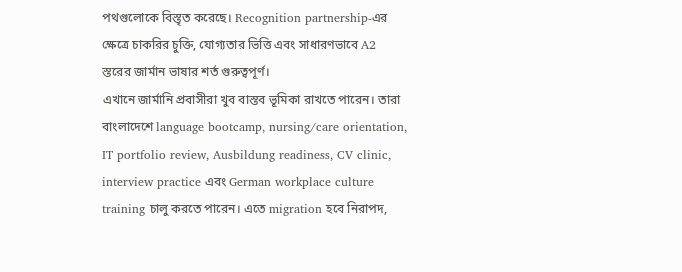পথগুলোকে বিস্তৃত করেছে। Recognition partnership-এর ক্ষেত্রে চাকরির চুক্তি, যোগ্যতার ভিত্তি এবং সাধারণভাবে A2 স্তরের জার্মান ভাষার শর্ত গুরুত্বপূর্ণ।
এখানে জার্মানি প্রবাসীরা খুব বাস্তব ভূমিকা রাখতে পারেন। তারা বাংলাদেশে language bootcamp, nursing/care orientation, IT portfolio review, Ausbildung readiness, CV clinic, interview practice এবং German workplace culture training চালু করতে পারেন। এতে migration হবে নিরাপদ,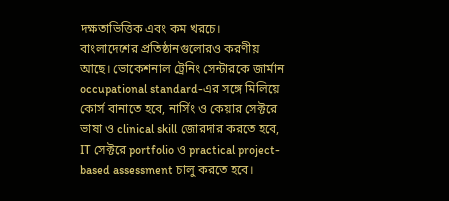দক্ষতাভিত্তিক এবং কম খরচে।
বাংলাদেশের প্রতিষ্ঠানগুলোরও করণীয় আছে। ভোকেশনাল ট্রেনিং সেন্টারকে জার্মান occupational standard-এর সঙ্গে মিলিয়ে কোর্স বানাতে হবে, নার্সিং ও কেয়ার সেক্টরে ভাষা ও clinical skill জোরদার করতে হবে, IT সেক্টরে portfolio ও practical project-based assessment চালু করতে হবে।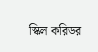স্কিল করিডর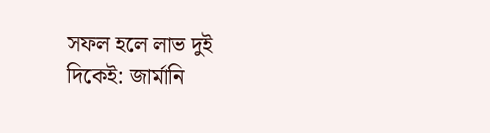সফল হলে লাভ দুই দিকেই: জার্মানি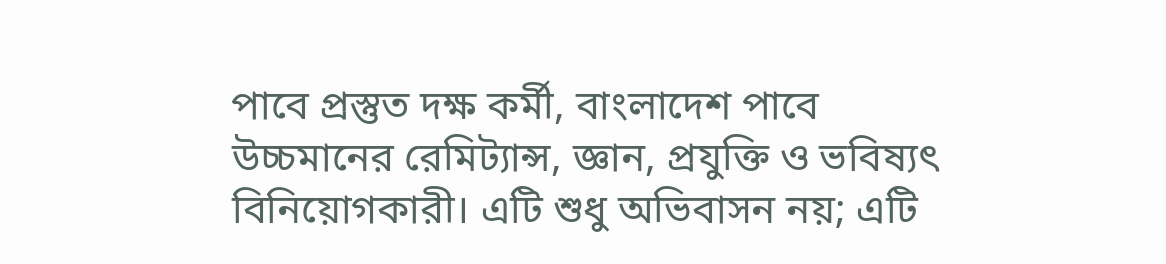পাবে প্রস্তুত দক্ষ কর্মী, বাংলাদেশ পাবে উচ্চমানের রেমিট্যান্স, জ্ঞান, প্রযুক্তি ও ভবিষ্যৎ বিনিয়োগকারী। এটি শুধু অভিবাসন নয়; এটি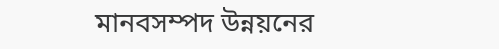মানবসম্পদ উন্নয়নের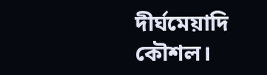দীর্ঘমেয়াদি কৌশল।